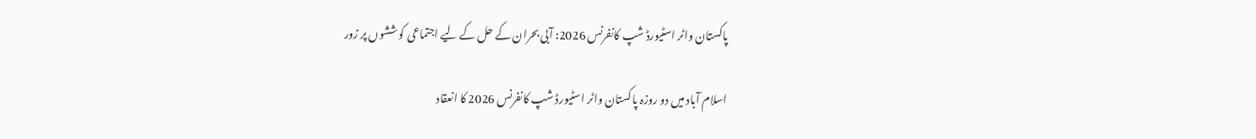پاکستان واٹر اسٹیورڈ شپ کانفرنس 2026: آبی بحران کے حل کے لیے اجتماعی کوششوں پر زور

اسلام آباد میں دو روزہ پاکستان واٹر اسٹیورڈ شپ کانفرنس 2026 کا انعقاد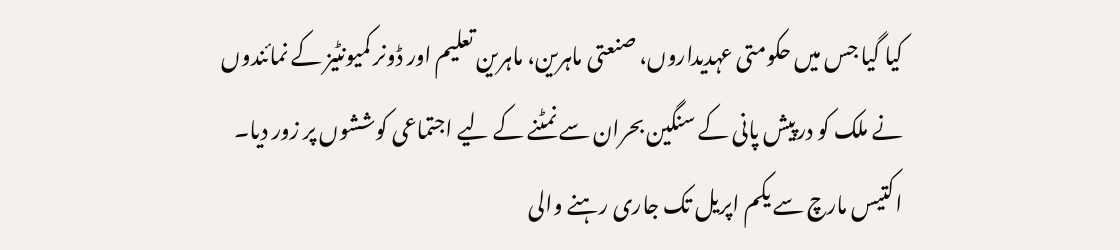کیا گیا جس میں حکومتی عہدیداروں، صنعتی ماہرین، ماہرین تعلیم اور ڈونر کمیونٹیز کے نمائندوں نے ملک کو درپیش پانی کے سنگین بحران سے نمٹنے کے لیے اجتماعی کوششوں پر زور دیا۔ اکتیس مارچ سے یکم اپریل تک جاری رہنے والی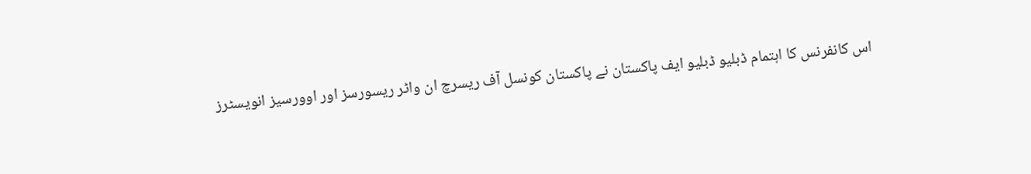اس کانفرنس کا اہتمام ڈبلیو ڈبلیو ایف پاکستان نے پاکستان کونسل آف ریسرچ ان واٹر ریسورسز اور اوورسیز انویسٹرز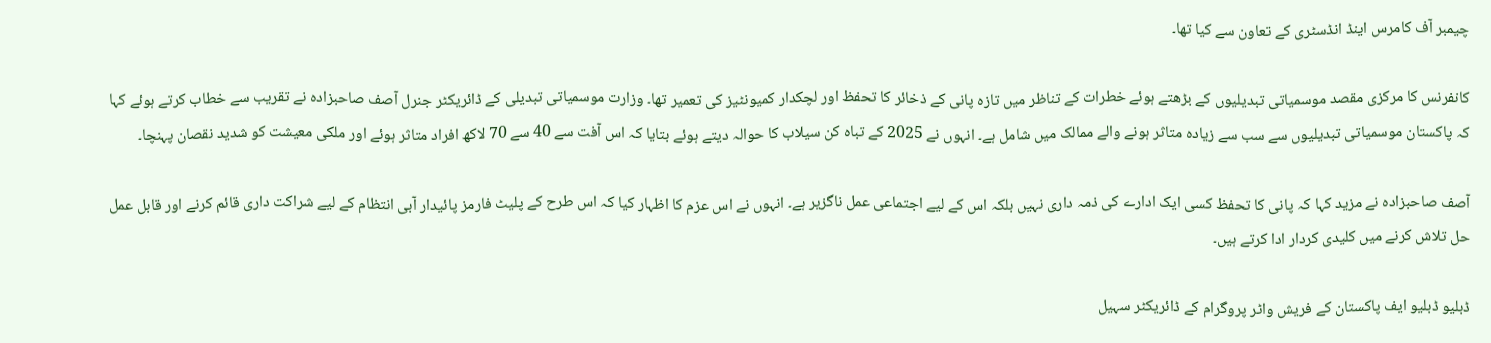چیمبر آف کامرس اینڈ انڈسٹری کے تعاون سے کیا تھا۔

کانفرنس کا مرکزی مقصد موسمیاتی تبدیلیوں کے بڑھتے ہوئے خطرات کے تناظر میں تازہ پانی کے ذخائر کا تحفظ اور لچکدار کمیونٹیز کی تعمیر تھا۔ وزارت موسمیاتی تبدیلی کے ڈائریکٹر جنرل آصف صاحبزادہ نے تقریب سے خطاب کرتے ہوئے کہا کہ پاکستان موسمیاتی تبدیلیوں سے سب سے زیادہ متاثر ہونے والے ممالک میں شامل ہے۔ انہوں نے 2025 کے تباہ کن سیلاب کا حوالہ دیتے ہوئے بتایا کہ اس آفت سے 40 سے 70 لاکھ افراد متاثر ہوئے اور ملکی معیشت کو شدید نقصان پہنچا۔

آصف صاحبزادہ نے مزید کہا کہ پانی کا تحفظ کسی ایک ادارے کی ذمہ داری نہیں بلکہ اس کے لیے اجتماعی عمل ناگزیر ہے۔ انہوں نے اس عزم کا اظہار کیا کہ اس طرح کے پلیٹ فارمز پائیدار آبی انتظام کے لیے شراکت داری قائم کرنے اور قابل عمل حل تلاش کرنے میں کلیدی کردار ادا کرتے ہیں۔

ڈبلیو ڈبلیو ایف پاکستان کے فریش واٹر پروگرام کے ڈائریکٹر سہیل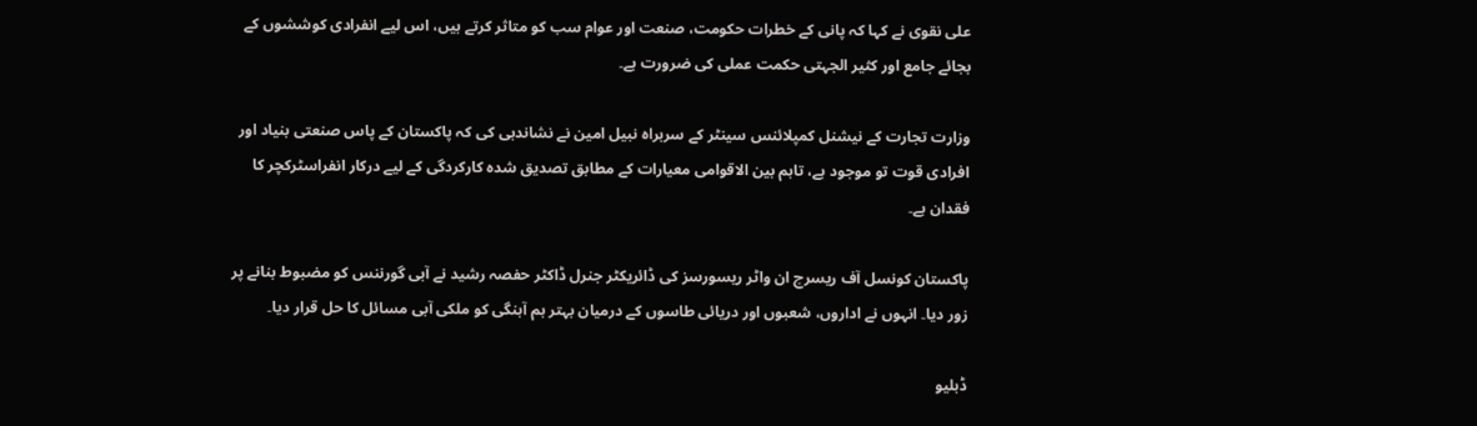علی نقوی نے کہا کہ پانی کے خطرات حکومت، صنعت اور عوام سب کو متاثر کرتے ہیں، اس لیے انفرادی کوششوں کے بجائے جامع اور کثیر الجہتی حکمت عملی کی ضرورت ہے۔

وزارت تجارت کے نیشنل کمپلائنس سینٹر کے سربراہ نبیل امین نے نشاندہی کی کہ پاکستان کے پاس صنعتی بنیاد اور افرادی قوت تو موجود ہے، تاہم بین الاقوامی معیارات کے مطابق تصدیق شدہ کارکردگی کے لیے درکار انفراسٹرکچر کا فقدان ہے۔

پاکستان کونسل آف ریسرچ ان واٹر ریسورسز کی ڈائریکٹر جنرل ڈاکٹر حفصہ رشید نے آبی گورننس کو مضبوط بنانے پر زور دیا۔ انہوں نے اداروں، شعبوں اور دریائی طاسوں کے درمیان بہتر ہم آہنگی کو ملکی آبی مسائل کا حل قرار دیا۔

ڈبلیو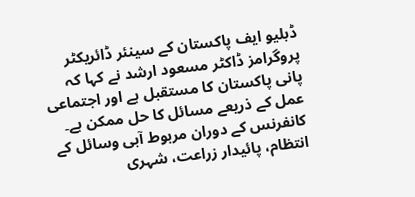ڈبلیو ایف پاکستان کے سینئر ڈائریکٹر پروگرامز ڈاکٹر مسعود ارشد نے کہا کہ پانی پاکستان کا مستقبل ہے اور اجتماعی عمل کے ذریعے مسائل کا حل ممکن ہے۔ کانفرنس کے دوران مربوط آبی وسائل کے انتظام، پائیدار زراعت، شہری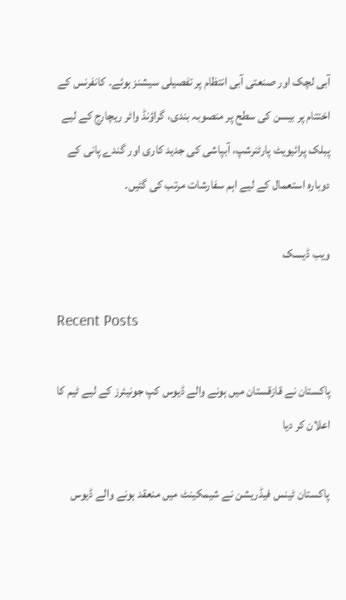آبی لچک اور صنعتی آبی انتظام پر تفصیلی سیشنز ہوئے۔ کانفرنس کے اختتام پر بیسن کی سطح پر منصوبہ بندی، گراؤنڈ واٹر ریچارج کے لیے پبلک پرائیویٹ پارٹنرشپ، آبپاشی کی جدید کاری اور گندے پانی کے دوبارہ استعمال کے لیے اہم سفارشات مرتب کی گئیں۔

ویب ڈیسک

Recent Posts

پاکستان نے قازقستان میں ہونے والے ڈیوس کپ جونیئرز کے لیے ٹیم کا اعلان کر دیا

پاکستان ٹینس فیڈریشن نے شیمکینٹ میں منعقد ہونے والے ڈیوس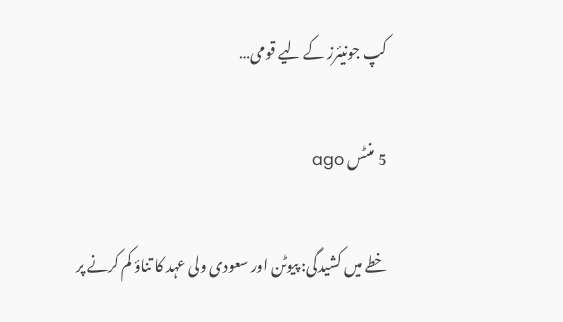کپ جونیئرز کے لیے قومی…

5 منٹس ago

خطے میں کشیدگی: پیوٹن اور سعودی ولی عہد کا تناؤ کم کرنے پر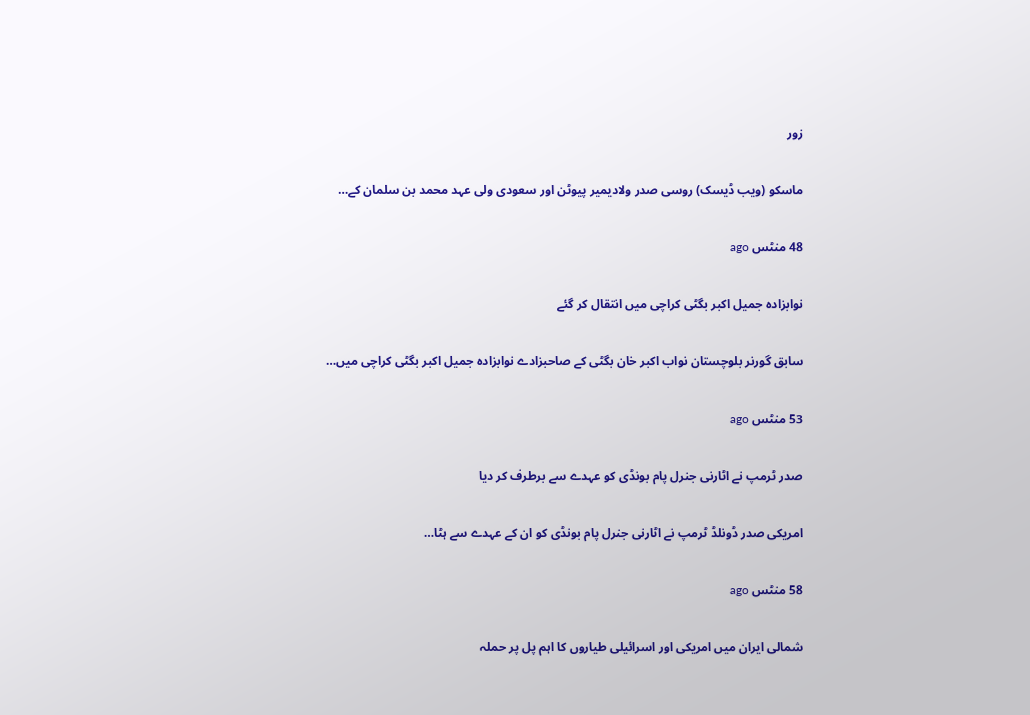زور

ماسکو (ویب ڈیسک) روسی صدر ولادیمیر پیوٹن اور سعودی ولی عہد محمد بن سلمان کے…

48 منٹس ago

نوابزادہ جمیل اکبر بگٹی کراچی میں انتقال کر گئے

سابق گورنر بلوچستان نواب اکبر خان بگٹی کے صاحبزادے نوابزادہ جمیل اکبر بگٹی کراچی میں…

53 منٹس ago

صدر ٹرمپ نے اٹارنی جنرل پام بونڈی کو عہدے سے برطرف کر دیا

امریکی صدر ڈونلڈ ٹرمپ نے اٹارنی جنرل پام بونڈی کو ان کے عہدے سے ہٹا…

58 منٹس ago

شمالی ایران میں امریکی اور اسرائیلی طیاروں کا اہم پل پر حملہ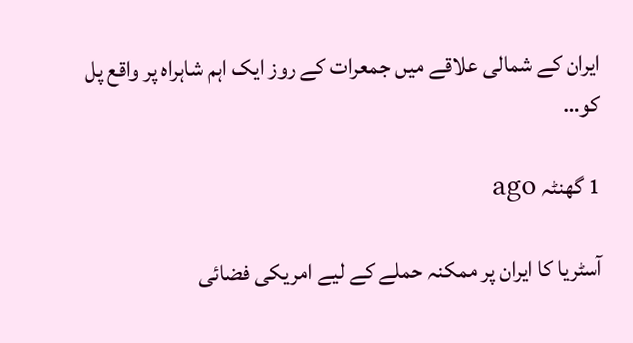ایران کے شمالی علاقے میں جمعرات کے روز ایک اہم شاہراہ پر واقع پل کو…

1 گھنٹہ ago

آسٹریا کا ایران پر ممکنہ حملے کے لیے امریکی فضائی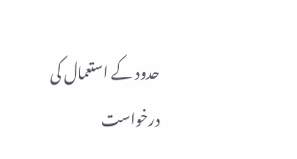حدود کے استعمال کی درخواست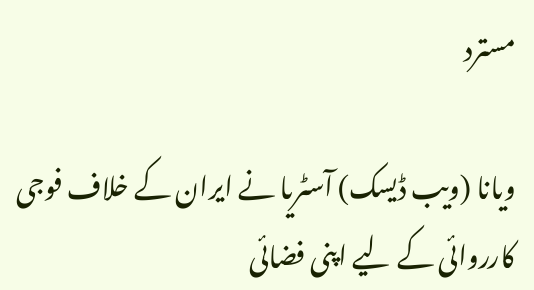مسترد

ویانا (ویب ڈیسک) آسٹریا نے ایران کے خلاف فوجی کارروائی کے لیے اپنی فضائی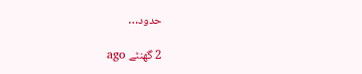حدود…

2 گھنٹے ago